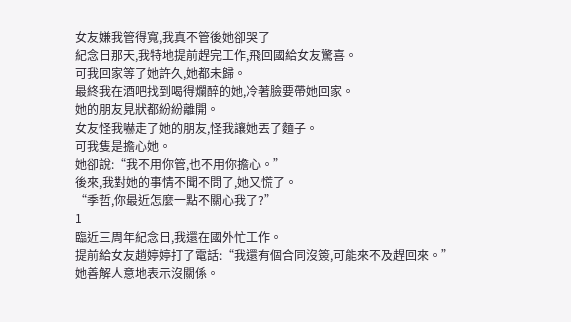女友嫌我管得寬,我真不管後她卻哭了
紀念日那天,我特地提前趕完工作,飛回國給女友驚喜。
可我回家等了她許久,她都未歸。
最終我在酒吧找到喝得爛醉的她,冷著臉要帶她回家。
她的朋友見狀都紛紛離開。
女友怪我嚇走了她的朋友,怪我讓她丟了麵子。
可我隻是擔心她。
她卻說:“我不用你管,也不用你擔心。”
後來,我對她的事情不聞不問了,她又慌了。
“季哲,你最近怎麼一點不關心我了?”
1
臨近三周年紀念日,我還在國外忙工作。
提前給女友趙婷婷打了電話:“我還有個合同沒簽,可能來不及趕回來。”
她善解人意地表示沒關係。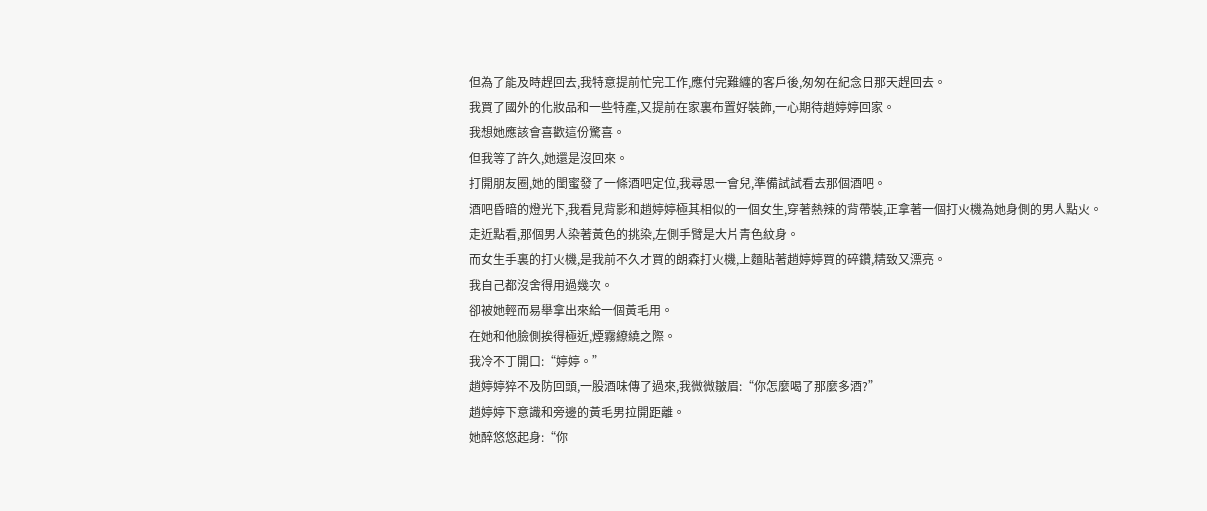但為了能及時趕回去,我特意提前忙完工作,應付完難纏的客戶後,匆匆在紀念日那天趕回去。
我買了國外的化妝品和一些特產,又提前在家裏布置好裝飾,一心期待趙婷婷回家。
我想她應該會喜歡這份驚喜。
但我等了許久,她還是沒回來。
打開朋友圈,她的閨蜜發了一條酒吧定位,我尋思一會兒,準備試試看去那個酒吧。
酒吧昏暗的燈光下,我看見背影和趙婷婷極其相似的一個女生,穿著熱辣的背帶裝,正拿著一個打火機為她身側的男人點火。
走近點看,那個男人染著黃色的挑染,左側手臂是大片青色紋身。
而女生手裏的打火機,是我前不久才買的朗森打火機,上麵貼著趙婷婷買的碎鑽,精致又漂亮。
我自己都沒舍得用過幾次。
卻被她輕而易舉拿出來給一個黃毛用。
在她和他臉側挨得極近,煙霧繚繞之際。
我冷不丁開口:“婷婷。”
趙婷婷猝不及防回頭,一股酒味傳了過來,我微微皺眉:“你怎麼喝了那麼多酒?”
趙婷婷下意識和旁邊的黃毛男拉開距離。
她醉悠悠起身:“你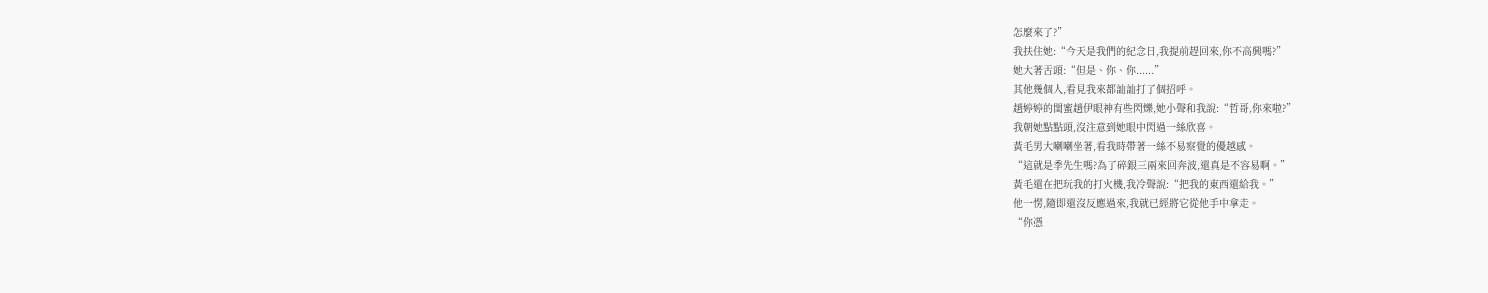怎麼來了?”
我扶住她:“今天是我們的紀念日,我提前趕回來,你不高興嗎?”
她大著舌頭:“但是、你、你......”
其他幾個人,看見我來都訕訕打了個招呼。
趙婷婷的閨蜜趙伊眼神有些閃爍,她小聲和我說:“哲哥,你來啦?”
我朝她點點頭,沒注意到她眼中閃過一絲欣喜。
黃毛男大喇喇坐著,看我時帶著一絲不易察覺的優越感。
“這就是季先生嗎?為了碎銀三兩來回奔波,還真是不容易啊。”
黃毛還在把玩我的打火機,我冷聲說:“把我的東西還給我。”
他一愣,隨即還沒反應過來,我就已經將它從他手中拿走。
“你憑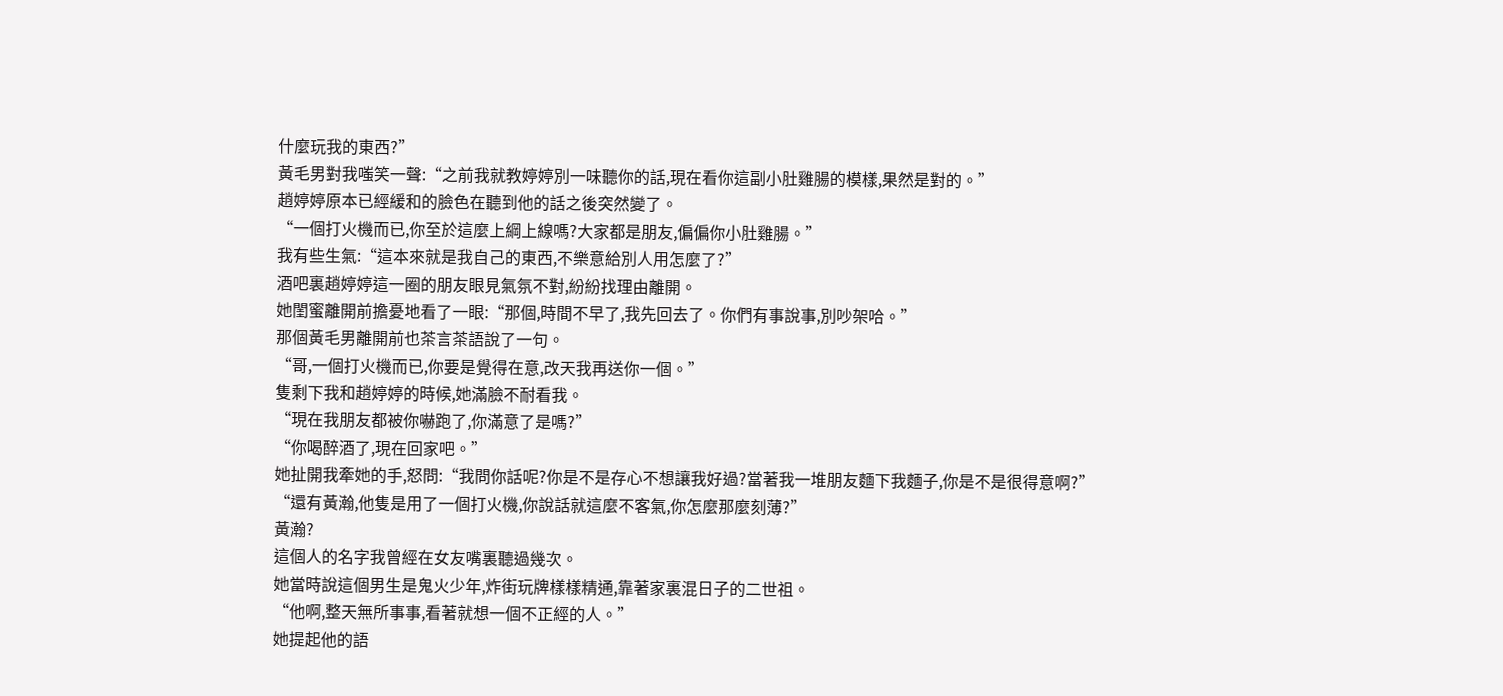什麼玩我的東西?”
黃毛男對我嗤笑一聲:“之前我就教婷婷別一味聽你的話,現在看你這副小肚雞腸的模樣,果然是對的。”
趙婷婷原本已經緩和的臉色在聽到他的話之後突然變了。
“一個打火機而已,你至於這麼上綱上線嗎?大家都是朋友,偏偏你小肚雞腸。”
我有些生氣:“這本來就是我自己的東西,不樂意給別人用怎麼了?”
酒吧裏趙婷婷這一圈的朋友眼見氣氛不對,紛紛找理由離開。
她閨蜜離開前擔憂地看了一眼:“那個,時間不早了,我先回去了。你們有事說事,別吵架哈。”
那個黃毛男離開前也茶言茶語說了一句。
“哥,一個打火機而已,你要是覺得在意,改天我再送你一個。”
隻剩下我和趙婷婷的時候,她滿臉不耐看我。
“現在我朋友都被你嚇跑了,你滿意了是嗎?”
“你喝醉酒了,現在回家吧。”
她扯開我牽她的手,怒問:“我問你話呢?你是不是存心不想讓我好過?當著我一堆朋友麵下我麵子,你是不是很得意啊?”
“還有黃瀚,他隻是用了一個打火機,你說話就這麼不客氣,你怎麼那麼刻薄?”
黃瀚?
這個人的名字我曾經在女友嘴裏聽過幾次。
她當時說這個男生是鬼火少年,炸街玩牌樣樣精通,靠著家裏混日子的二世祖。
“他啊,整天無所事事,看著就想一個不正經的人。”
她提起他的語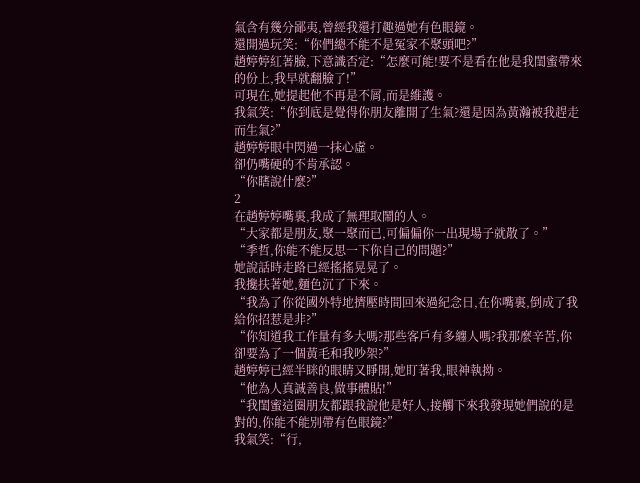氣含有幾分鄙夷,曾經我還打趣過她有色眼鏡。
還開過玩笑:“你們總不能不是冤家不聚頭吧?”
趙婷婷紅著臉,下意識否定:“怎麼可能!要不是看在他是我閨蜜帶來的份上,我早就翻臉了!”
可現在,她提起他不再是不屑,而是維護。
我氣笑:“你到底是覺得你朋友離開了生氣?還是因為黃瀚被我趕走而生氣?”
趙婷婷眼中閃過一抹心虛。
卻仍嘴硬的不肯承認。
“你瞎說什麼?”
2
在趙婷婷嘴裏,我成了無理取鬧的人。
“大家都是朋友,聚一聚而已,可偏偏你一出現場子就散了。”
“季哲,你能不能反思一下你自己的問題?”
她說話時走路已經搖搖晃晃了。
我攙扶著她,麵色沉了下來。
“我為了你從國外特地擠壓時間回來過紀念日,在你嘴裏,倒成了我給你招惹是非?”
“你知道我工作量有多大嗎?那些客戶有多纏人嗎?我那麼辛苦,你卻要為了一個黃毛和我吵架?”
趙婷婷已經半眯的眼睛又睜開,她盯著我,眼神執拗。
“他為人真誠善良,做事體貼!”
“我閨蜜這圈朋友都跟我說他是好人,接觸下來我發現她們說的是對的,你能不能別帶有色眼鏡?”
我氣笑:“行,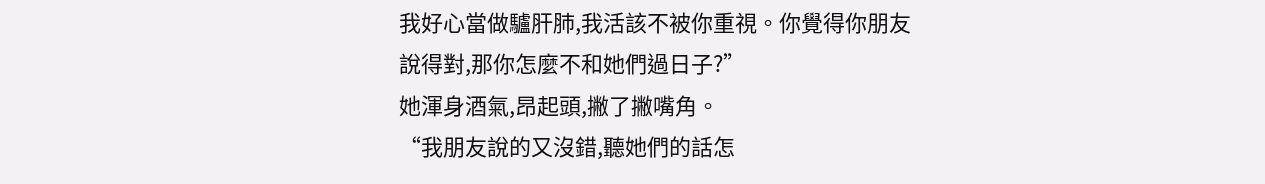我好心當做驢肝肺,我活該不被你重視。你覺得你朋友說得對,那你怎麼不和她們過日子?”
她渾身酒氣,昂起頭,撇了撇嘴角。
“我朋友說的又沒錯,聽她們的話怎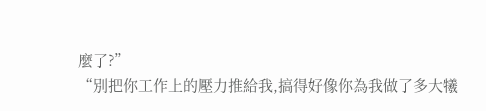麼了?”
“別把你工作上的壓力推給我,搞得好像你為我做了多大犧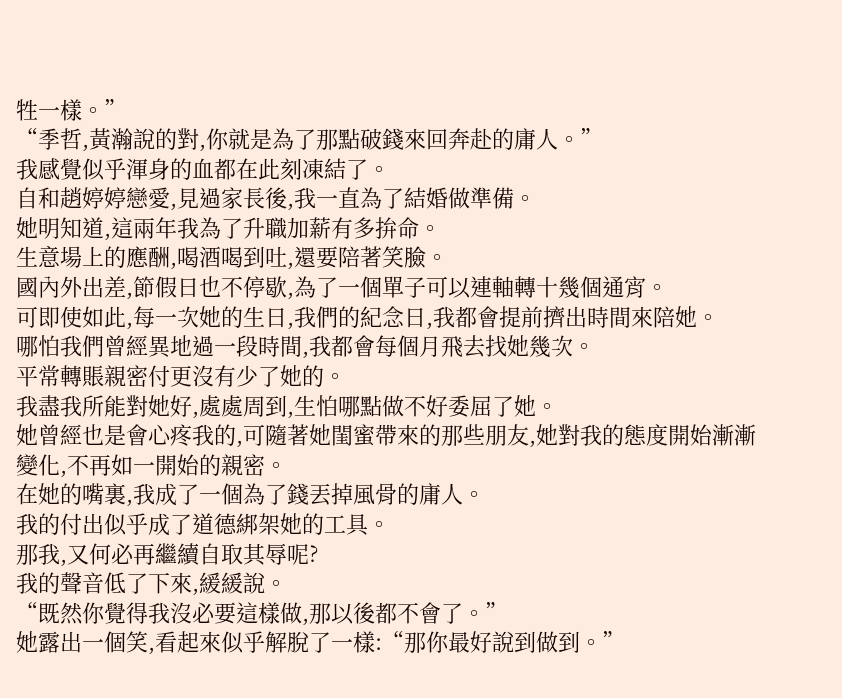牲一樣。”
“季哲,黃瀚說的對,你就是為了那點破錢來回奔赴的庸人。”
我感覺似乎渾身的血都在此刻凍結了。
自和趙婷婷戀愛,見過家長後,我一直為了結婚做準備。
她明知道,這兩年我為了升職加薪有多拚命。
生意場上的應酬,喝酒喝到吐,還要陪著笑臉。
國內外出差,節假日也不停歇,為了一個單子可以連軸轉十幾個通宵。
可即使如此,每一次她的生日,我們的紀念日,我都會提前擠出時間來陪她。
哪怕我們曾經異地過一段時間,我都會每個月飛去找她幾次。
平常轉賬親密付更沒有少了她的。
我盡我所能對她好,處處周到,生怕哪點做不好委屈了她。
她曾經也是會心疼我的,可隨著她閨蜜帶來的那些朋友,她對我的態度開始漸漸變化,不再如一開始的親密。
在她的嘴裏,我成了一個為了錢丟掉風骨的庸人。
我的付出似乎成了道德綁架她的工具。
那我,又何必再繼續自取其辱呢?
我的聲音低了下來,緩緩說。
“既然你覺得我沒必要這樣做,那以後都不會了。”
她露出一個笑,看起來似乎解脫了一樣:“那你最好說到做到。”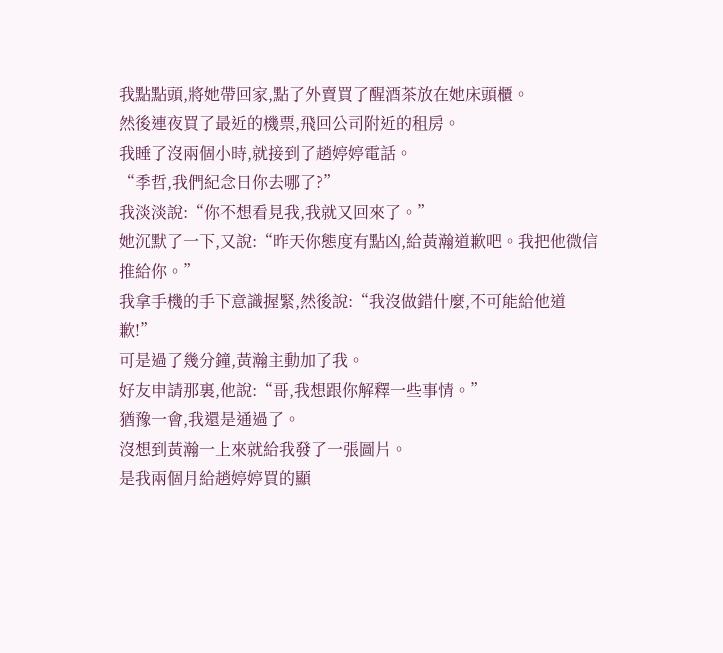我點點頭,將她帶回家,點了外賣買了醒酒茶放在她床頭櫃。
然後連夜買了最近的機票,飛回公司附近的租房。
我睡了沒兩個小時,就接到了趙婷婷電話。
“季哲,我們紀念日你去哪了?”
我淡淡說:“你不想看見我,我就又回來了。”
她沉默了一下,又說:“昨天你態度有點凶,給黃瀚道歉吧。我把他微信推給你。”
我拿手機的手下意識握緊,然後說:“我沒做錯什麼,不可能給他道歉!”
可是過了幾分鐘,黃瀚主動加了我。
好友申請那裏,他說:“哥,我想跟你解釋一些事情。”
猶豫一會,我還是通過了。
沒想到黃瀚一上來就給我發了一張圖片。
是我兩個月給趙婷婷買的顯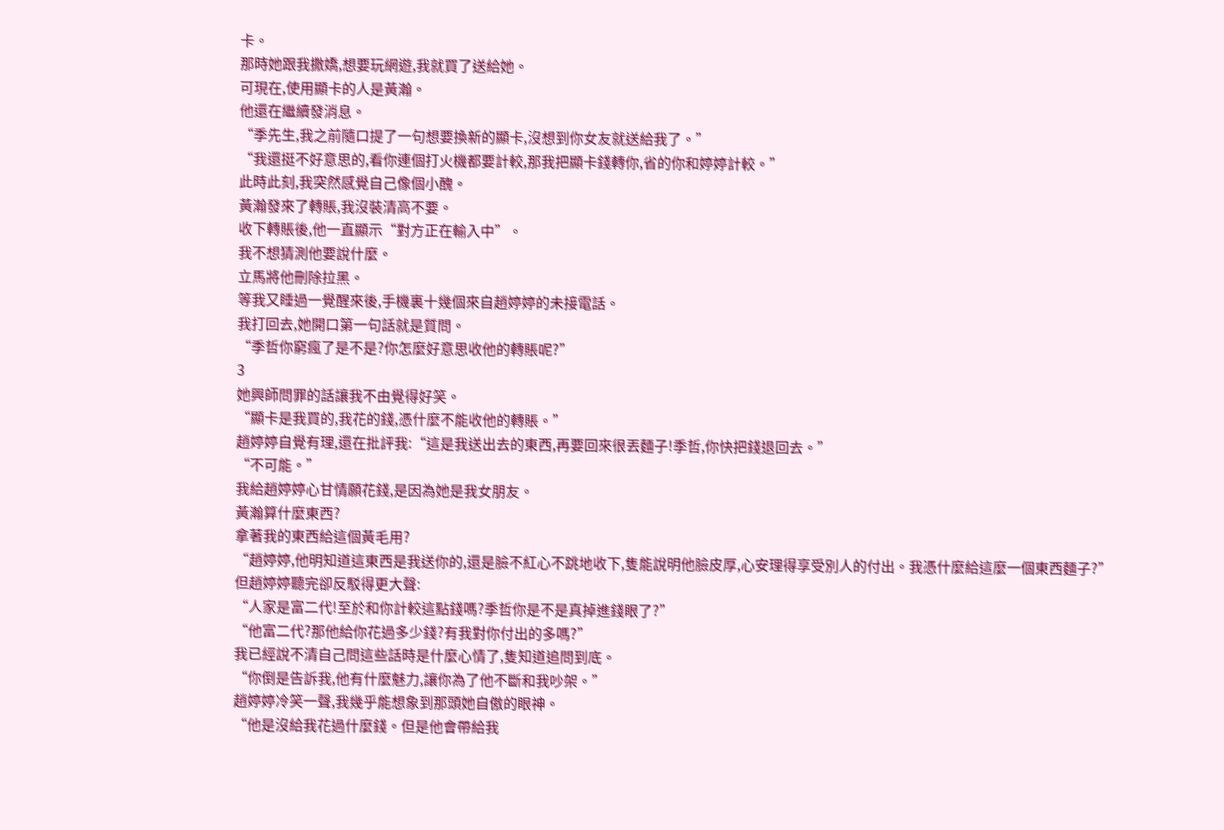卡。
那時她跟我撒嬌,想要玩網遊,我就買了送給她。
可現在,使用顯卡的人是黃瀚。
他還在繼續發消息。
“季先生,我之前隨口提了一句想要換新的顯卡,沒想到你女友就送給我了。”
“我還挺不好意思的,看你連個打火機都要計較,那我把顯卡錢轉你,省的你和婷婷計較。”
此時此刻,我突然感覺自己像個小醜。
黃瀚發來了轉賬,我沒裝清高不要。
收下轉賬後,他一直顯示“對方正在輸入中”。
我不想猜測他要說什麼。
立馬將他刪除拉黑。
等我又睡過一覺醒來後,手機裏十幾個來自趙婷婷的未接電話。
我打回去,她開口第一句話就是質問。
“季哲你窮瘋了是不是?你怎麼好意思收他的轉賬呢?”
3
她興師問罪的話讓我不由覺得好笑。
“顯卡是我買的,我花的錢,憑什麼不能收他的轉賬。”
趙婷婷自覺有理,還在批評我:“這是我送出去的東西,再要回來很丟麵子!季哲,你快把錢退回去。”
“不可能。”
我給趙婷婷心甘情願花錢,是因為她是我女朋友。
黃瀚算什麼東西?
拿著我的東西給這個黃毛用?
“趙婷婷,他明知道這東西是我送你的,還是臉不紅心不跳地收下,隻能說明他臉皮厚,心安理得享受別人的付出。我憑什麼給這麼一個東西麵子?”
但趙婷婷聽完卻反駁得更大聲:
“人家是富二代!至於和你計較這點錢嗎?季哲你是不是真掉進錢眼了?”
“他富二代?那他給你花過多少錢?有我對你付出的多嗎?”
我已經說不清自己問這些話時是什麼心情了,隻知道追問到底。
“你倒是告訴我,他有什麼魅力,讓你為了他不斷和我吵架。”
趙婷婷冷笑一聲,我幾乎能想象到那頭她自傲的眼神。
“他是沒給我花過什麼錢。但是他會帶給我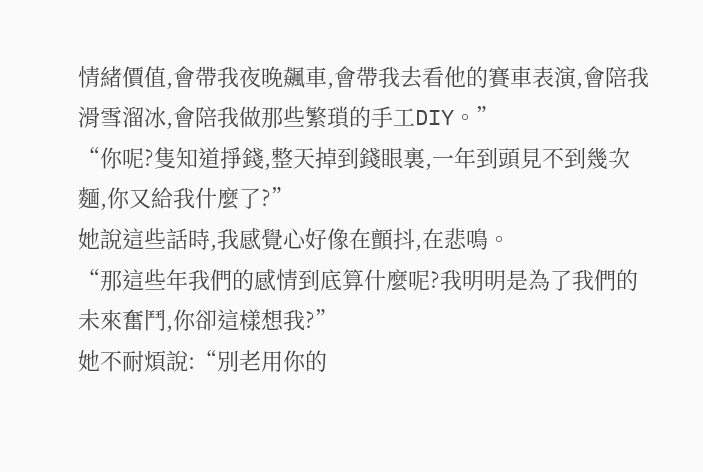情緒價值,會帶我夜晚飆車,會帶我去看他的賽車表演,會陪我滑雪溜冰,會陪我做那些繁瑣的手工DIY。”
“你呢?隻知道掙錢,整天掉到錢眼裏,一年到頭見不到幾次麵,你又給我什麼了?”
她說這些話時,我感覺心好像在顫抖,在悲鳴。
“那這些年我們的感情到底算什麼呢?我明明是為了我們的未來奮鬥,你卻這樣想我?”
她不耐煩說:“別老用你的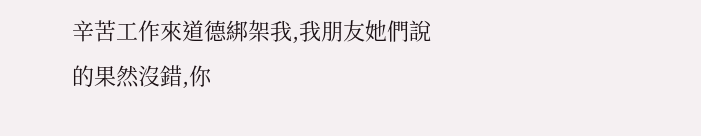辛苦工作來道德綁架我,我朋友她們說的果然沒錯,你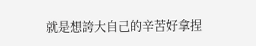就是想誇大自己的辛苦好拿捏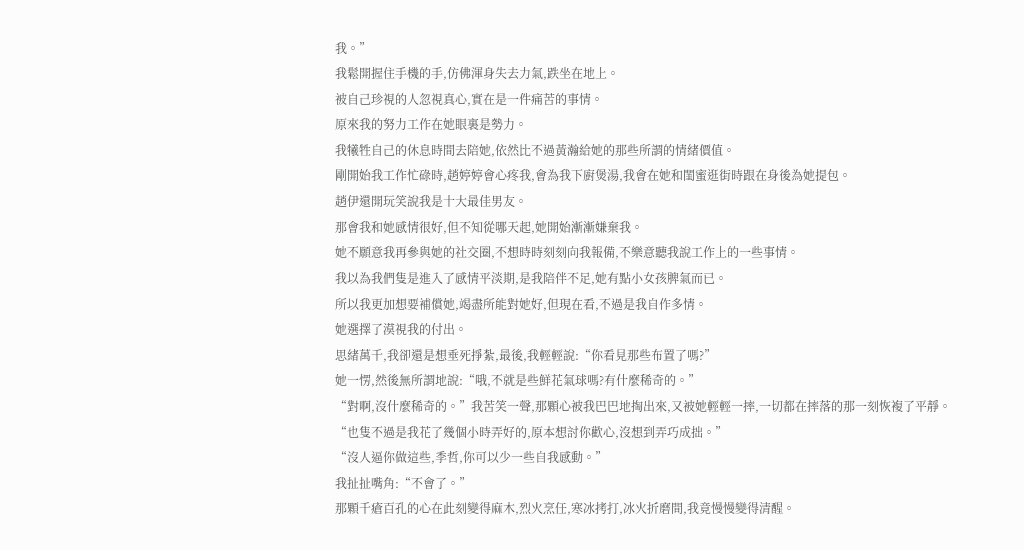我。”
我鬆開握住手機的手,仿佛渾身失去力氣,跌坐在地上。
被自己珍視的人忽視真心,實在是一件痛苦的事情。
原來我的努力工作在她眼裏是勢力。
我犧牲自己的休息時間去陪她,依然比不過黃瀚給她的那些所謂的情緒價值。
剛開始我工作忙碌時,趙婷婷會心疼我,會為我下廚煲湯,我會在她和閨蜜逛街時跟在身後為她提包。
趙伊還開玩笑說我是十大最佳男友。
那會我和她感情很好,但不知從哪天起,她開始漸漸嫌棄我。
她不願意我再參與她的社交圈,不想時時刻刻向我報備,不樂意聽我說工作上的一些事情。
我以為我們隻是進入了感情平淡期,是我陪伴不足,她有點小女孩脾氣而已。
所以我更加想要補償她,竭盡所能對她好,但現在看,不過是我自作多情。
她選擇了漠視我的付出。
思緒萬千,我卻還是想垂死掙紮,最後,我輕輕說:“你看見那些布置了嗎?”
她一愣,然後無所謂地說:“哦,不就是些鮮花氣球嗎?有什麼稀奇的。”
“對啊,沒什麼稀奇的。”我苦笑一聲,那顆心被我巴巴地掏出來,又被她輕輕一摔,一切都在摔落的那一刻恢複了平靜。
“也隻不過是我花了幾個小時弄好的,原本想討你歡心,沒想到弄巧成拙。”
“沒人逼你做這些,季哲,你可以少一些自我感動。”
我扯扯嘴角:“不會了。”
那顆千瘡百孔的心在此刻變得麻木,烈火烹任,寒冰拷打,冰火折磨間,我竟慢慢變得清醒。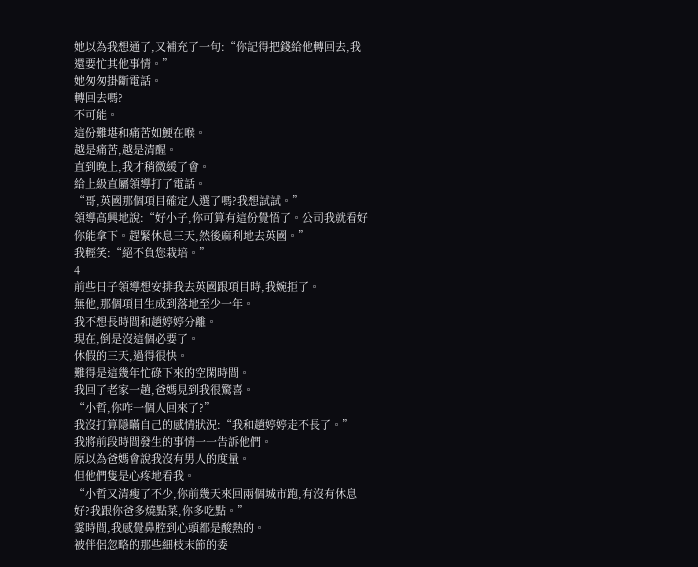她以為我想通了,又補充了一句:“你記得把錢給他轉回去,我還要忙其他事情。”
她匆匆掛斷電話。
轉回去嗎?
不可能。
這份難堪和痛苦如鯁在喉。
越是痛苦,越是清醒。
直到晚上,我才稍微緩了會。
給上級直屬領導打了電話。
“哥,英國那個項目確定人選了嗎?我想試試。”
領導高興地說:“好小子,你可算有這份覺悟了。公司我就看好你能拿下。趕緊休息三天,然後麻利地去英國。”
我輕笑:“絕不負您栽培。”
4
前些日子領導想安排我去英國跟項目時,我婉拒了。
無他,那個項目生成到落地至少一年。
我不想長時間和趙婷婷分離。
現在,倒是沒這個必要了。
休假的三天,過得很快。
難得是這幾年忙碌下來的空閑時間。
我回了老家一趟,爸媽見到我很驚喜。
“小哲,你咋一個人回來了?”
我沒打算隱瞞自己的感情狀況:“我和趙婷婷走不長了。”
我將前段時間發生的事情一一告訴他們。
原以為爸媽會說我沒有男人的度量。
但他們隻是心疼地看我。
“小哲又清瘦了不少,你前幾天來回兩個城市跑,有沒有休息好?我跟你爸多燒點菜,你多吃點。”
霎時間,我感覺鼻腔到心頭都是酸熱的。
被伴侶忽略的那些細枝末節的委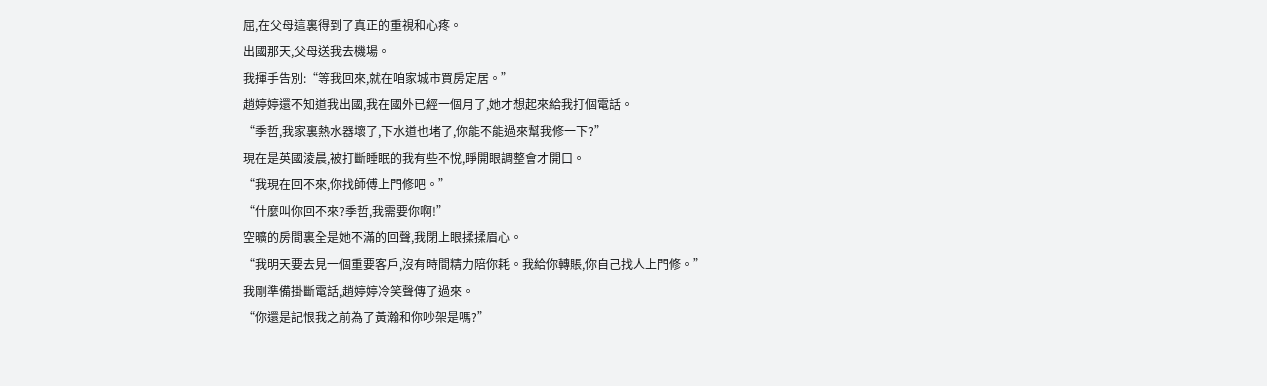屈,在父母這裏得到了真正的重視和心疼。
出國那天,父母送我去機場。
我揮手告別:“等我回來,就在咱家城市買房定居。”
趙婷婷還不知道我出國,我在國外已經一個月了,她才想起來給我打個電話。
“季哲,我家裏熱水器壞了,下水道也堵了,你能不能過來幫我修一下?”
現在是英國淩晨,被打斷睡眠的我有些不悅,睜開眼調整會才開口。
“我現在回不來,你找師傅上門修吧。”
“什麼叫你回不來?季哲,我需要你啊!”
空曠的房間裏全是她不滿的回聲,我閉上眼揉揉眉心。
“我明天要去見一個重要客戶,沒有時間精力陪你耗。我給你轉賬,你自己找人上門修。”
我剛準備掛斷電話,趙婷婷冷笑聲傳了過來。
“你還是記恨我之前為了黃瀚和你吵架是嗎?”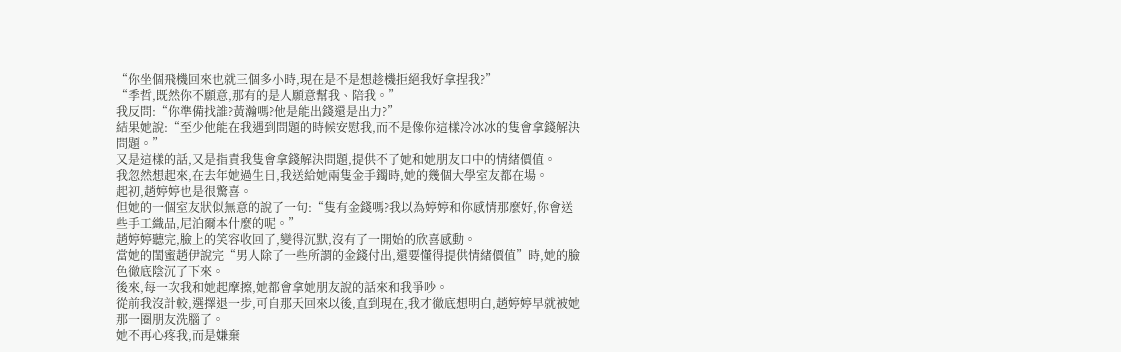“你坐個飛機回來也就三個多小時,現在是不是想趁機拒絕我好拿捏我?”
“季哲,既然你不願意,那有的是人願意幫我、陪我。”
我反問:“你準備找誰?黃瀚嗎?他是能出錢還是出力?”
結果她說:“至少他能在我遇到問題的時候安慰我,而不是像你這樣冷冰冰的隻會拿錢解決問題。”
又是這樣的話,又是指責我隻會拿錢解決問題,提供不了她和她朋友口中的情緒價值。
我忽然想起來,在去年她過生日,我送給她兩隻金手鐲時,她的幾個大學室友都在場。
起初,趙婷婷也是很驚喜。
但她的一個室友狀似無意的說了一句:“隻有金錢嗎?我以為婷婷和你感情那麼好,你會送些手工織品,尼泊爾本什麼的呢。”
趙婷婷聽完,臉上的笑容收回了,變得沉默,沒有了一開始的欣喜感動。
當她的閨蜜趙伊說完“男人除了一些所謂的金錢付出,還要懂得提供情緒價值”時,她的臉色徹底陰沉了下來。
後來,每一次我和她起摩擦,她都會拿她朋友說的話來和我爭吵。
從前我沒計較,選擇退一步,可自那天回來以後,直到現在,我才徹底想明白,趙婷婷早就被她那一圈朋友洗腦了。
她不再心疼我,而是嫌棄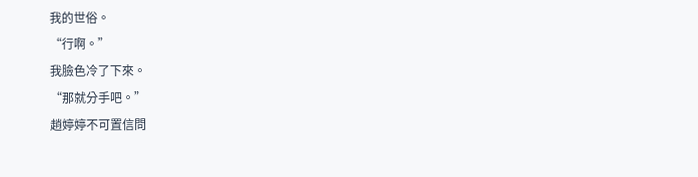我的世俗。
“行啊。”
我臉色冷了下來。
“那就分手吧。”
趙婷婷不可置信問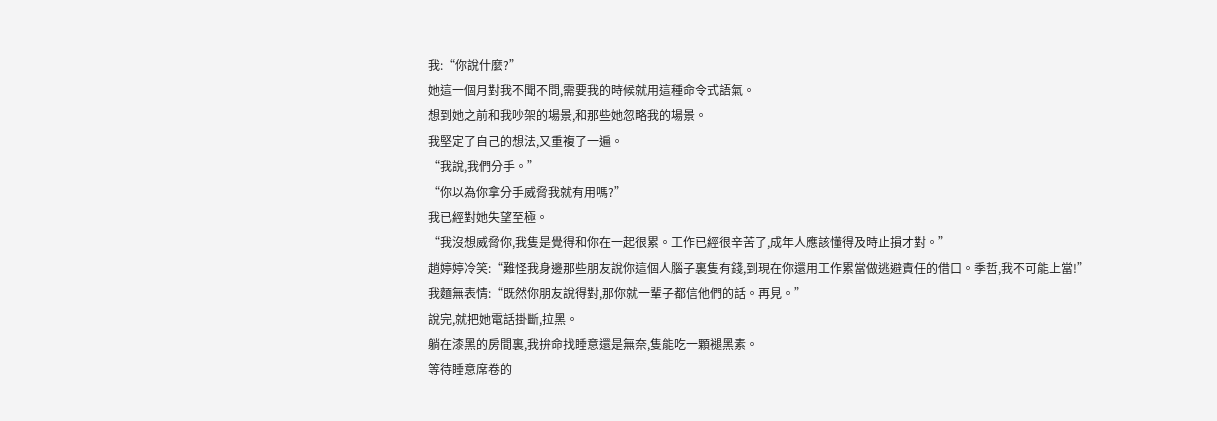我:“你說什麼?”
她這一個月對我不聞不問,需要我的時候就用這種命令式語氣。
想到她之前和我吵架的場景,和那些她忽略我的場景。
我堅定了自己的想法,又重複了一遍。
“我說,我們分手。”
“你以為你拿分手威脅我就有用嗎?”
我已經對她失望至極。
“我沒想威脅你,我隻是覺得和你在一起很累。工作已經很辛苦了,成年人應該懂得及時止損才對。”
趙婷婷冷笑:“難怪我身邊那些朋友說你這個人腦子裏隻有錢,到現在你還用工作累當做逃避責任的借口。季哲,我不可能上當!”
我麵無表情:“既然你朋友說得對,那你就一輩子都信他們的話。再見。”
說完,就把她電話掛斷,拉黑。
躺在漆黑的房間裏,我拚命找睡意還是無奈,隻能吃一顆褪黑素。
等待睡意席卷的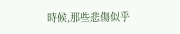時候,那些悲傷似乎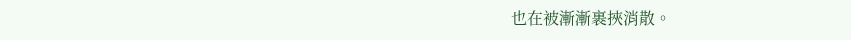也在被漸漸裹挾消散。